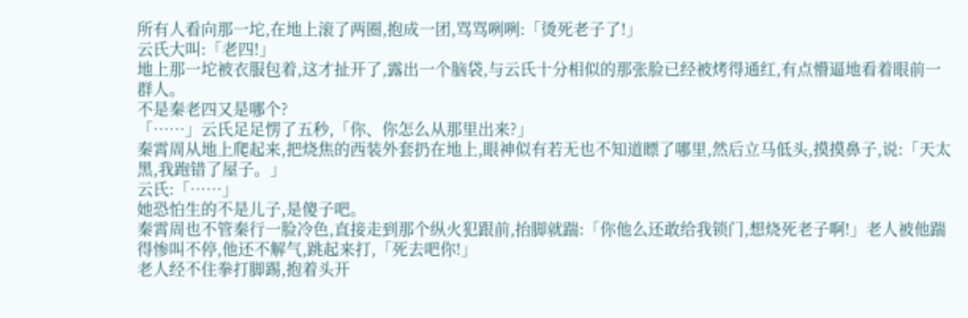所有人看向那一坨,在地上滚了两圈,抱成一团,骂骂咧咧:「烫死老子了!」
云氏大叫:「老四!」
地上那一坨被衣服包着,这才扯开了,露出一个脑袋,与云氏十分相似的那张脸已经被烤得通红,有点懵逼地看着眼前一群人。
不是秦老四又是哪个?
「……」云氏足足愣了五秒,「你、你怎么从那里出来?」
秦霄周从地上爬起来,把烧焦的西装外套扔在地上,眼神似有若无也不知道瞟了哪里,然后立马低头,摸摸鼻子,说:「天太黑,我跑错了屋子。」
云氏:「……」
她恐怕生的不是儿子,是傻子吧。
秦霄周也不管秦行一脸冷色,直接走到那个纵火犯跟前,抬脚就踹:「你他么还敢给我锁门,想烧死老子啊!」老人被他踹得惨叫不停,他还不解气,跳起来打,「死去吧你!」
老人经不住拳打脚踢,抱着头开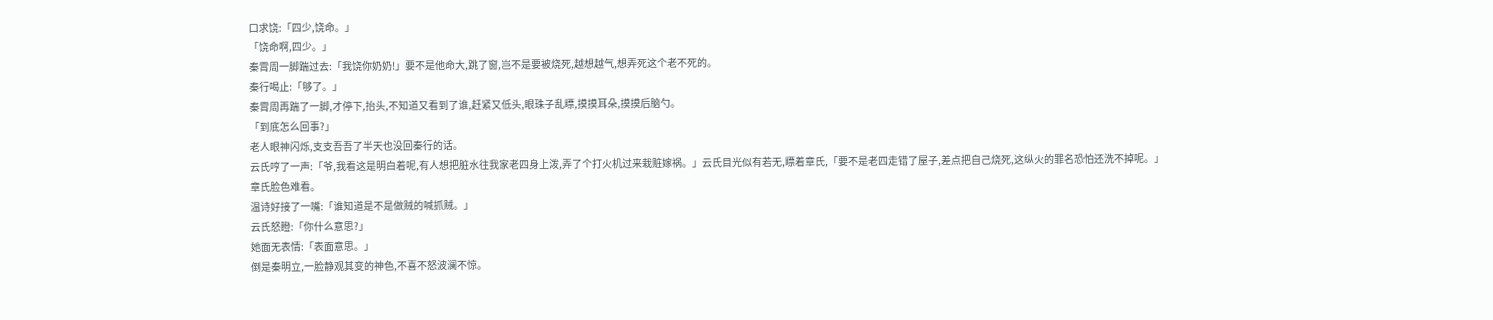口求饶:「四少,饶命。」
「饶命啊,四少。」
秦霄周一脚踹过去:「我饶你奶奶!」要不是他命大,跳了窗,岂不是要被烧死,越想越气,想弄死这个老不死的。
秦行喝止:「够了。」
秦霄周再踹了一脚,才停下,抬头,不知道又看到了谁,赶紧又低头,眼珠子乱瞟,摸摸耳朵,摸摸后脑勺。
「到底怎么回事?」
老人眼神闪烁,支支吾吾了半天也没回秦行的话。
云氏哼了一声:「爷,我看这是明白着呢,有人想把脏水往我家老四身上泼,弄了个打火机过来栽赃嫁祸。」云氏目光似有若无,瞟着章氏,「要不是老四走错了屋子,差点把自己烧死,这纵火的罪名恐怕还洗不掉呢。」
章氏脸色难看。
温诗好接了一嘴:「谁知道是不是做贼的喊抓贼。」
云氏怒瞪:「你什么意思?」
她面无表情:「表面意思。」
倒是秦明立,一脸静观其变的神色,不喜不怒波澜不惊。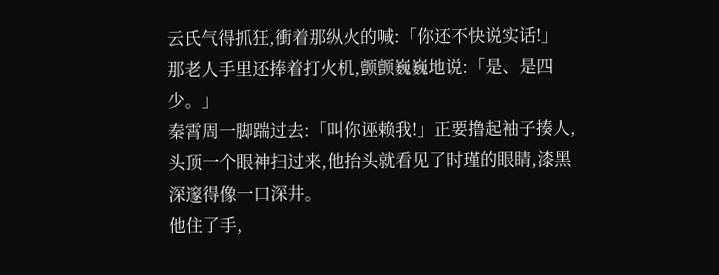云氏气得抓狂,衝着那纵火的喊:「你还不快说实话!」
那老人手里还捧着打火机,颤颤巍巍地说:「是、是四少。」
秦霄周一脚踹过去:「叫你诬赖我!」正要撸起袖子揍人,头顶一个眼神扫过来,他抬头就看见了时瑾的眼睛,漆黑深邃得像一口深井。
他住了手,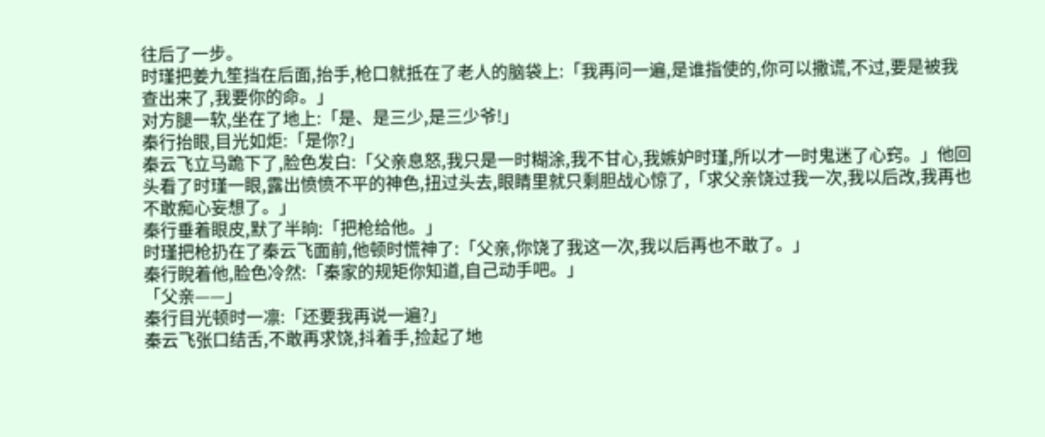往后了一步。
时瑾把姜九笙挡在后面,抬手,枪口就抵在了老人的脑袋上:「我再问一遍,是谁指使的,你可以撒谎,不过,要是被我查出来了,我要你的命。」
对方腿一软,坐在了地上:「是、是三少,是三少爷!」
秦行抬眼,目光如炬:「是你?」
秦云飞立马跪下了,脸色发白:「父亲息怒,我只是一时糊涂,我不甘心,我嫉妒时瑾,所以才一时鬼迷了心窍。」他回头看了时瑾一眼,露出愤愤不平的神色,扭过头去,眼睛里就只剩胆战心惊了,「求父亲饶过我一次,我以后改,我再也不敢痴心妄想了。」
秦行垂着眼皮,默了半晌:「把枪给他。」
时瑾把枪扔在了秦云飞面前,他顿时慌神了:「父亲,你饶了我这一次,我以后再也不敢了。」
秦行睨着他,脸色冷然:「秦家的规矩你知道,自己动手吧。」
「父亲——」
秦行目光顿时一凛:「还要我再说一遍?」
秦云飞张口结舌,不敢再求饶,抖着手,捡起了地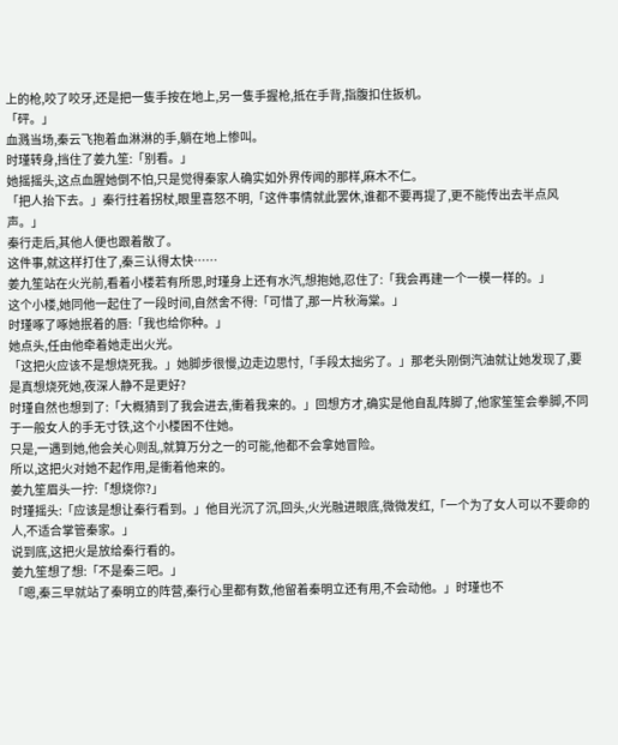上的枪,咬了咬牙,还是把一隻手按在地上,另一隻手握枪,抵在手背,指腹扣住扳机。
「砰。」
血溅当场,秦云飞抱着血淋淋的手,躺在地上惨叫。
时瑾转身,挡住了姜九笙:「别看。」
她摇摇头,这点血腥她倒不怕,只是觉得秦家人确实如外界传闻的那样,麻木不仁。
「把人抬下去。」秦行拄着拐杖,眼里喜怒不明,「这件事情就此罢休,谁都不要再提了,更不能传出去半点风声。」
秦行走后,其他人便也跟着散了。
这件事,就这样打住了,秦三认得太快……
姜九笙站在火光前,看着小楼若有所思,时瑾身上还有水汽,想抱她,忍住了:「我会再建一个一模一样的。」
这个小楼,她同他一起住了一段时间,自然舍不得:「可惜了,那一片秋海棠。」
时瑾啄了啄她抿着的唇:「我也给你种。」
她点头,任由他牵着她走出火光。
「这把火应该不是想烧死我。」她脚步很慢,边走边思忖,「手段太拙劣了。」那老头刚倒汽油就让她发现了,要是真想烧死她,夜深人静不是更好?
时瑾自然也想到了:「大概猜到了我会进去,衝着我来的。」回想方才,确实是他自乱阵脚了,他家笙笙会拳脚,不同于一般女人的手无寸铁,这个小楼困不住她。
只是,一遇到她,他会关心则乱,就算万分之一的可能,他都不会拿她冒险。
所以,这把火对她不起作用,是衝着他来的。
姜九笙眉头一拧:「想烧你?」
时瑾摇头:「应该是想让秦行看到。」他目光沉了沉,回头,火光融进眼底,微微发红,「一个为了女人可以不要命的人,不适合掌管秦家。」
说到底,这把火是放给秦行看的。
姜九笙想了想:「不是秦三吧。」
「嗯,秦三早就站了秦明立的阵营,秦行心里都有数,他留着秦明立还有用,不会动他。」时瑾也不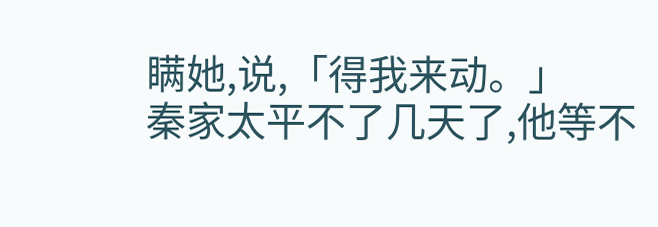瞒她,说,「得我来动。」
秦家太平不了几天了,他等不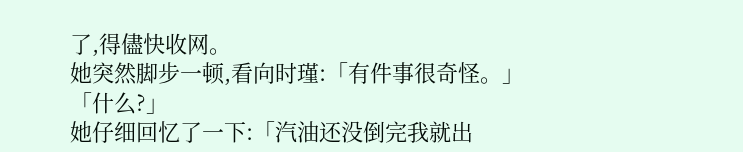了,得儘快收网。
她突然脚步一顿,看向时瑾:「有件事很奇怪。」
「什么?」
她仔细回忆了一下:「汽油还没倒完我就出